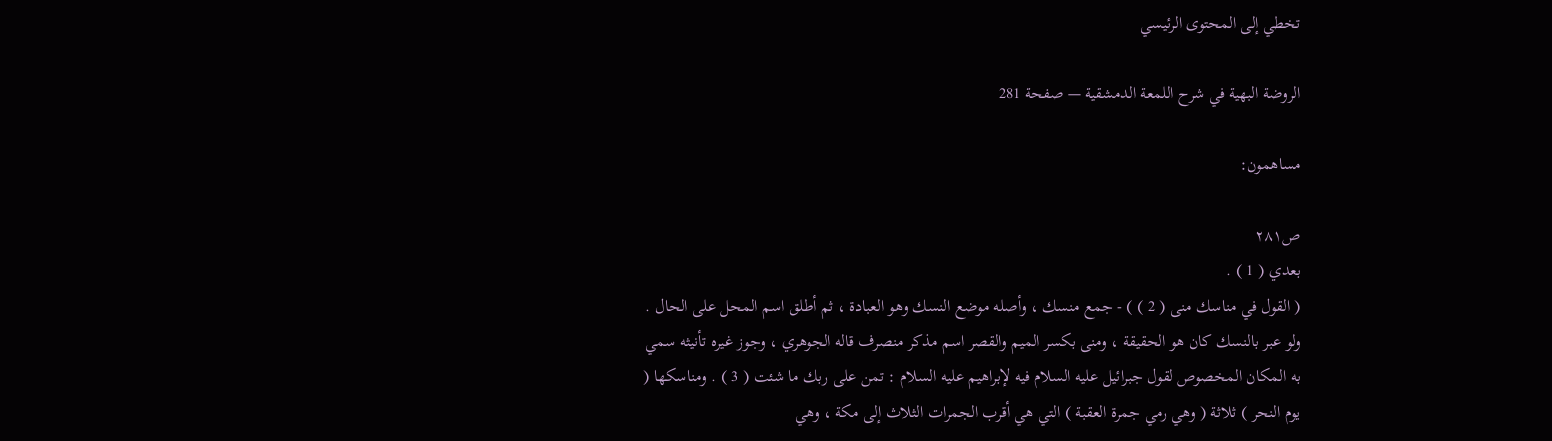تخطي إلى المحتوى الرئيسي

الروضة البهية في شرح اللمعة الدمشقية — صفحة 281

مساهمون:

ص٢٨١
بعدي ( 1 ) .
( القول في مناسك منى ( 2 ) ) - جمع منسك ، وأصله موضع النسك وهو العبادة ، ثم أطلق اسم المحل على الحال . ولو عبر بالنسك كان هو الحقيقة ، ومنى بكسر الميم والقصر اسم مذكر منصرف قاله الجوهري ، وجوز غيره تأنيثه سمي به المكان المخصوص لقول جبرائيل عليه السلام فيه لإبراهيم عليه السلام : تمن على ربك ما شئت ( 3 ) . ومناسكها ( يوم النحر ) ثلاثة ( وهي رمي جمرة العقبة ) التي هي أقرب الجمرات الثلاث إلى مكة ، وهي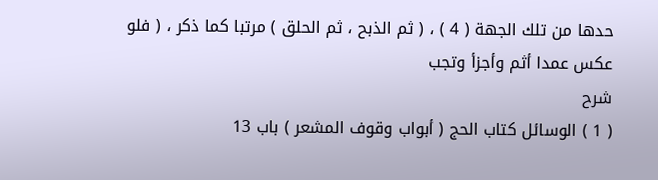حدها من تلك الجهة ( 4 ) ، ( ثم الذبح ، ثم الحلق ) مرتبا كما ذكر ، ( فلو عكس عمدا أثم وأجزأ وتجب
شرح
( 1 ) الوسائل كتاب الحج ( أبواب وقوف المشعر ) باب 13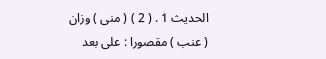الحديث 1 . ( 2 ) ( منى ) وزان ( عنب ) مقصورا : على بعد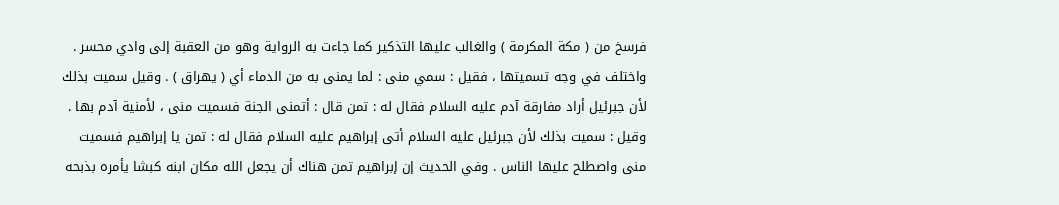فرسخ من ( مكة المكرمة ) والغالب عليها التذكير كما جاءت به الرواية وهو من العقبة إلى وادي محسر . واختلف في وجه تسميتها ، فقيل : سمي منى : لما يمنى به من الدماء أي ( يهراق ) . وقيل سميت بذلك لأن جبرئيل أراد مفارقة آدم عليه السلام فقال له : تمن قال : أتمنى الجنة فسميت منى ، لأمنية آدم بها . وقيل : سميت بذلك لأن جبرئيل عليه السلام أتى إبراهيم عليه السلام فقال له : تمن يا إبراهيم فسميت منى واصطلح عليها الناس . وفي الحديث إن إبراهيم تمن هناك أن يجعل الله مكان ابنه كبشا يأمره بذبحه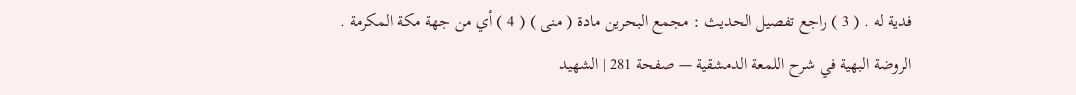فدية له . ( 3 ) راجع تفصيل الحديث : مجمع البحرين مادة ( منى ) ( 4 ) أي من جهة مكة المكرمة .
الروضة البهية في شرح اللمعة الدمشقية — صفحة 281 | الشهيد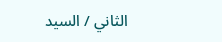الثاني / السيد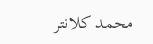محمد كلانتر